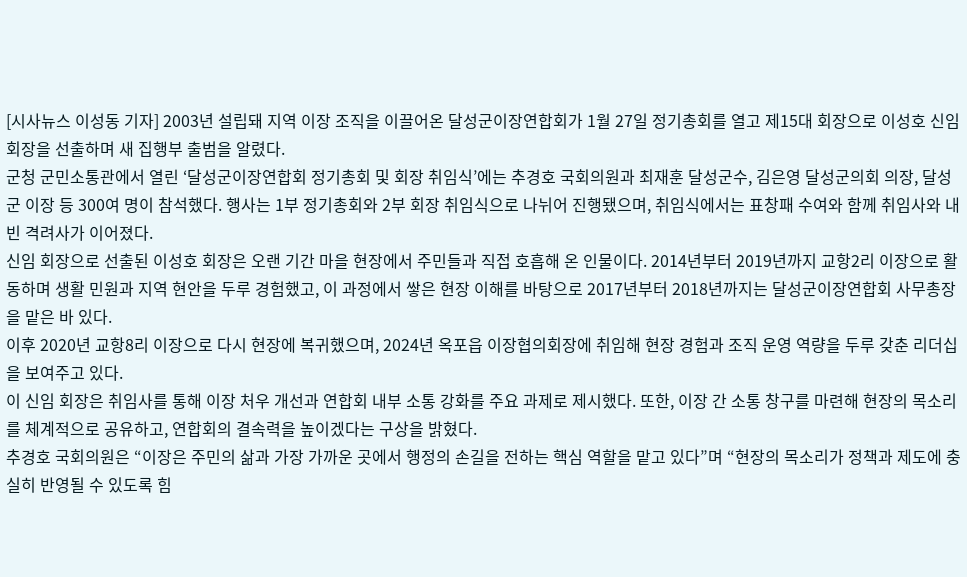[시사뉴스 이성동 기자] 2003년 설립돼 지역 이장 조직을 이끌어온 달성군이장연합회가 1월 27일 정기총회를 열고 제15대 회장으로 이성호 신임 회장을 선출하며 새 집행부 출범을 알렸다.
군청 군민소통관에서 열린 ‘달성군이장연합회 정기총회 및 회장 취임식’에는 추경호 국회의원과 최재훈 달성군수, 김은영 달성군의회 의장, 달성군 이장 등 300여 명이 참석했다. 행사는 1부 정기총회와 2부 회장 취임식으로 나뉘어 진행됐으며, 취임식에서는 표창패 수여와 함께 취임사와 내빈 격려사가 이어졌다.
신임 회장으로 선출된 이성호 회장은 오랜 기간 마을 현장에서 주민들과 직접 호흡해 온 인물이다. 2014년부터 2019년까지 교항2리 이장으로 활동하며 생활 민원과 지역 현안을 두루 경험했고, 이 과정에서 쌓은 현장 이해를 바탕으로 2017년부터 2018년까지는 달성군이장연합회 사무총장을 맡은 바 있다.
이후 2020년 교항8리 이장으로 다시 현장에 복귀했으며, 2024년 옥포읍 이장협의회장에 취임해 현장 경험과 조직 운영 역량을 두루 갖춘 리더십을 보여주고 있다.
이 신임 회장은 취임사를 통해 이장 처우 개선과 연합회 내부 소통 강화를 주요 과제로 제시했다. 또한, 이장 간 소통 창구를 마련해 현장의 목소리를 체계적으로 공유하고, 연합회의 결속력을 높이겠다는 구상을 밝혔다.
추경호 국회의원은 “이장은 주민의 삶과 가장 가까운 곳에서 행정의 손길을 전하는 핵심 역할을 맡고 있다”며 “현장의 목소리가 정책과 제도에 충실히 반영될 수 있도록 힘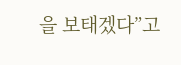을 보태겠다”고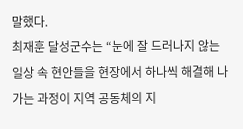말했다.
최재훈 달성군수는 “눈에 잘 드러나지 않는 일상 속 현안들을 현장에서 하나씩 해결해 나가는 과정이 지역 공동체의 지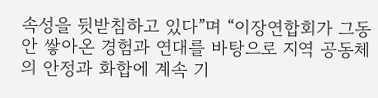속성을 뒷받침하고 있다”며 “이장연합회가 그동안 쌓아온 경험과 연대를 바탕으로 지역 공동체의 안정과 화합에 계속 기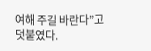여해 주길 바란다”고 덧붙였다.